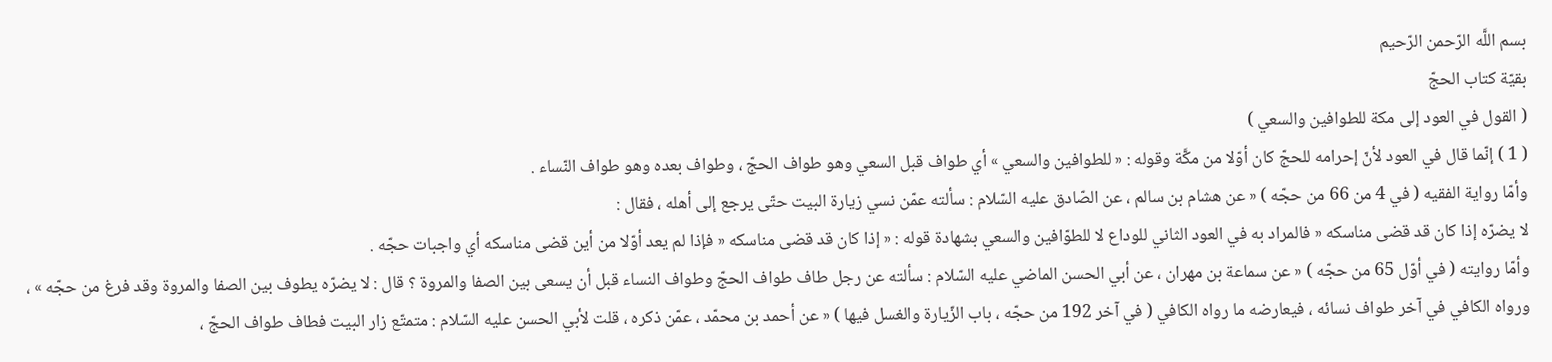بسم اللَّه الرّحمن الرّحيم
بقيّة كتاب الحجّ
( القول في العود إلى مكة للطوافين والسعي )
( 1 ) إنّما قال في العود لأنّ إحرامه للحجّ كان أوّلا من مكَّة وقوله : « للطوافين والسعي » أي طواف قبل السعي وهو طواف الحجّ ، وطواف بعده وهو طواف النّساء .
وأمّا رواية الفقيه ( في 4 من 66 من حجّه ) « عن هشام بن سالم ، عن الصّادق عليه السّلام : سألته عمّن نسي زيارة البيت حتّى يرجع إلى أهله ، فقال :
لا يضرّه إذا كان قد قضى مناسكه « فالمراد به في العود الثاني للوداع لا للطوّافين والسعي بشهادة قوله : « إذا كان قد قضى مناسكه « فإذا لم يعد أوّلا من أين قضى مناسكه أي واجبات حجّه .
وأمّا روايته ( في أوّل 65 من حجّه ) « عن سماعة بن مهران ، عن أبي الحسن الماضي عليه السّلام : سألته عن رجل طاف طواف الحجّ وطواف النساء قبل أن يسعى بين الصفا والمروة ؟ قال : لا يضرّه يطوف بين الصفا والمروة وقد فرغ من حجّه » ، ورواه الكافي في آخر طواف نسائه ، فيعارضه ما رواه الكافي ( في آخر 192 من حجّه ، باب الزّيارة والغسل فيها ) « عن أحمد بن محمّد ، عمّن ذكره ، قلت لأبي الحسن عليه السّلام : متمتّع زار البيت فطاف طواف الحجّ ،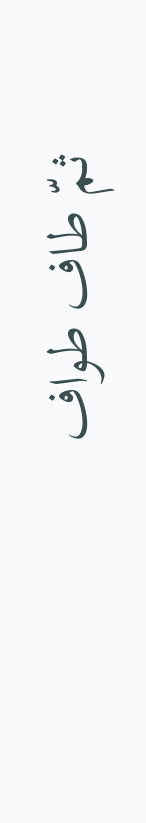ثمّ طاف طواف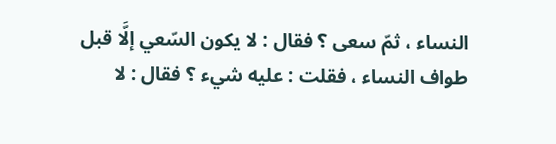النساء ، ثمّ سعى ؟ فقال : لا يكون السّعي إلَّا قبل طواف النساء ، فقلت : عليه شيء ؟ فقال : لا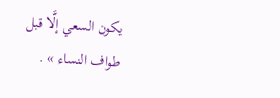يكون السعي إلَّا قبل طواف النساء » .